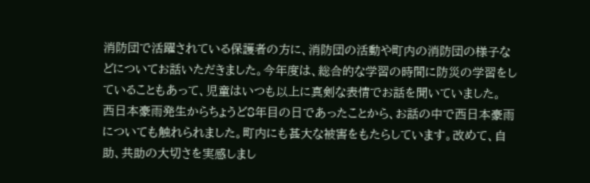消防団で活躍されている保護者の方に、消防団の活動や町内の消防団の様子などについてお話いただきました。今年度は、総合的な学習の時間に防災の学習をしていることもあって、児童はいつも以上に真剣な表情でお話を聞いていました。
西日本豪雨発生からちょうど8年目の日であったことから、お話の中で西日本豪雨についても触れられました。町内にも甚大な被害をもたらしています。改めて、自助、共助の大切さを実感しまし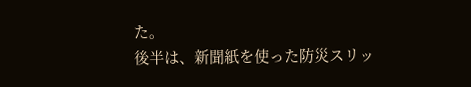た。
後半は、新聞紙を使った防災スリッ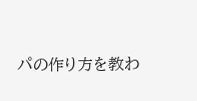パの作り方を教わ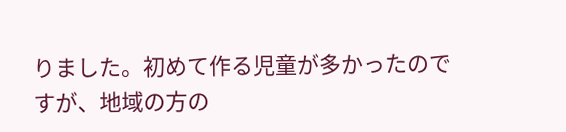りました。初めて作る児童が多かったのですが、地域の方の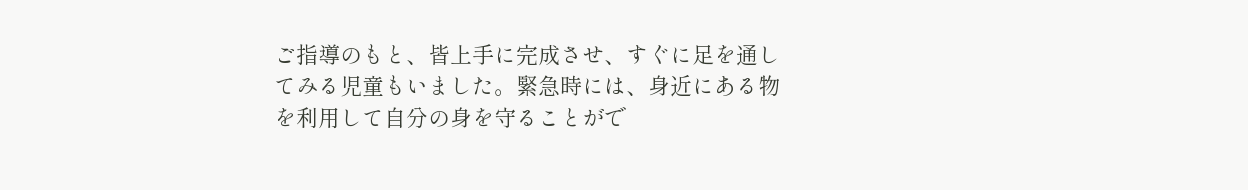ご指導のもと、皆上手に完成させ、すぐに足を通してみる児童もいました。緊急時には、身近にある物を利用して自分の身を守ることがで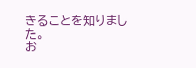きることを知りました。
お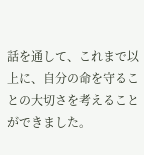話を通して、これまで以上に、自分の命を守ることの大切さを考えることができました。